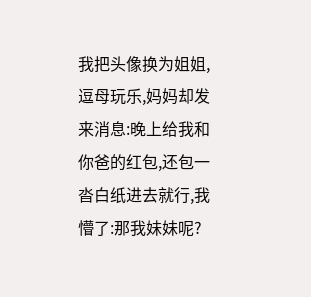我把头像换为姐姐,逗母玩乐,妈妈却发来消息:晚上给我和你爸的红包,还包一沓白纸进去就行,我懵了:那我妹妹呢?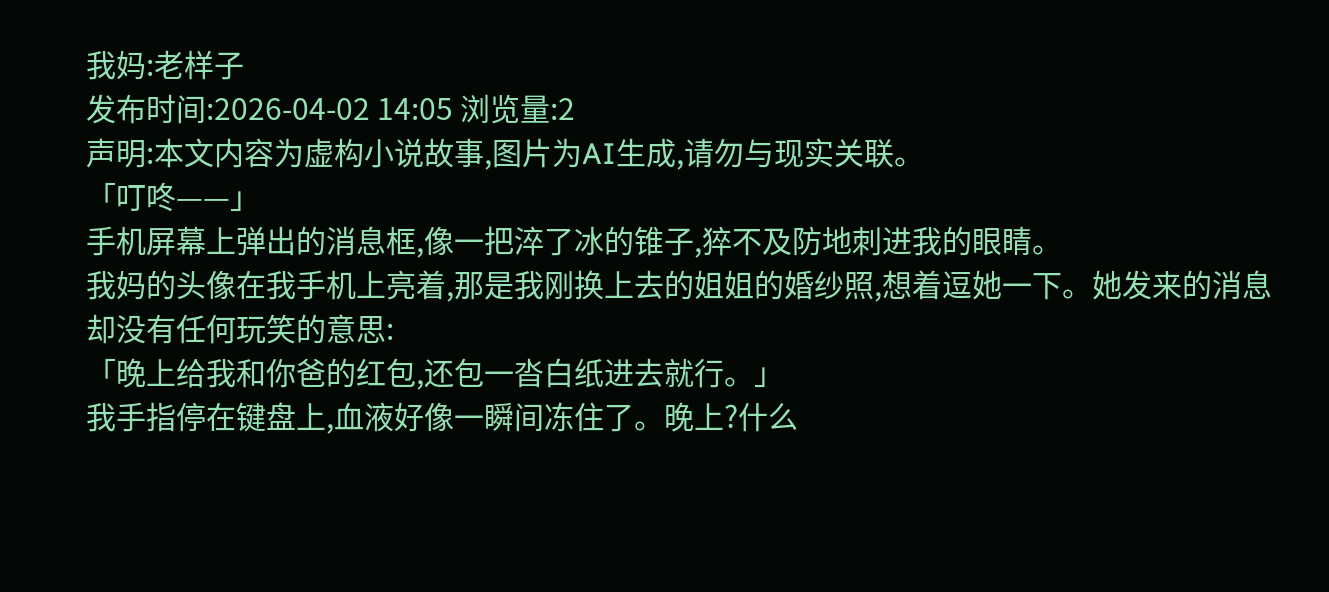我妈:老样子
发布时间:2026-04-02 14:05 浏览量:2
声明:本文内容为虚构小说故事,图片为AI生成,请勿与现实关联。
「叮咚——」
手机屏幕上弹出的消息框,像一把淬了冰的锥子,猝不及防地刺进我的眼睛。
我妈的头像在我手机上亮着,那是我刚换上去的姐姐的婚纱照,想着逗她一下。她发来的消息却没有任何玩笑的意思:
「晚上给我和你爸的红包,还包一沓白纸进去就行。」
我手指停在键盘上,血液好像一瞬间冻住了。晚上?什么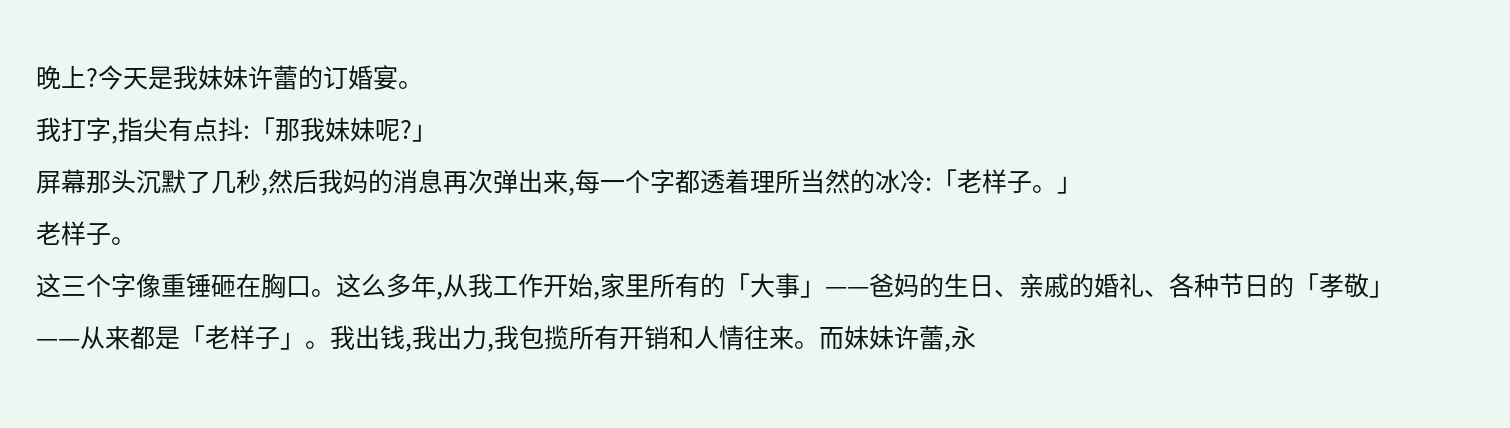晚上?今天是我妹妹许蕾的订婚宴。
我打字,指尖有点抖:「那我妹妹呢?」
屏幕那头沉默了几秒,然后我妈的消息再次弹出来,每一个字都透着理所当然的冰冷:「老样子。」
老样子。
这三个字像重锤砸在胸口。这么多年,从我工作开始,家里所有的「大事」——爸妈的生日、亲戚的婚礼、各种节日的「孝敬」
——从来都是「老样子」。我出钱,我出力,我包揽所有开销和人情往来。而妹妹许蕾,永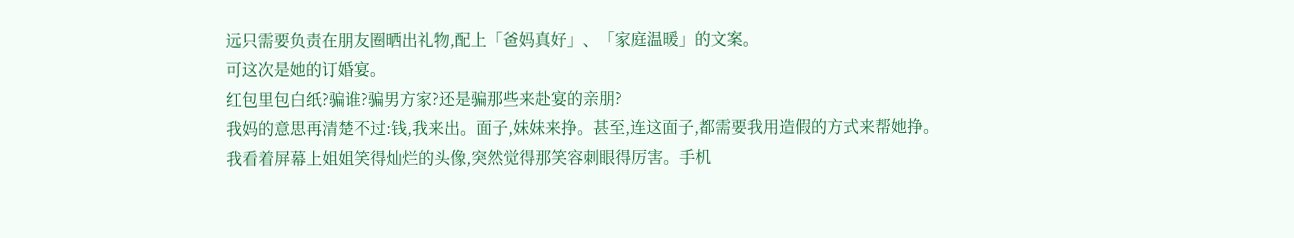远只需要负责在朋友圈晒出礼物,配上「爸妈真好」、「家庭温暖」的文案。
可这次是她的订婚宴。
红包里包白纸?骗谁?骗男方家?还是骗那些来赴宴的亲朋?
我妈的意思再清楚不过:钱,我来出。面子,妹妹来挣。甚至,连这面子,都需要我用造假的方式来帮她挣。
我看着屏幕上姐姐笑得灿烂的头像,突然觉得那笑容刺眼得厉害。手机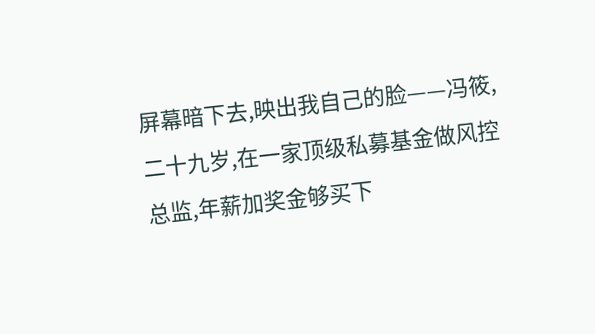屏幕暗下去,映出我自己的脸——冯筱,二十九岁,在一家顶级私募基金做风控总监,年薪加奖金够买下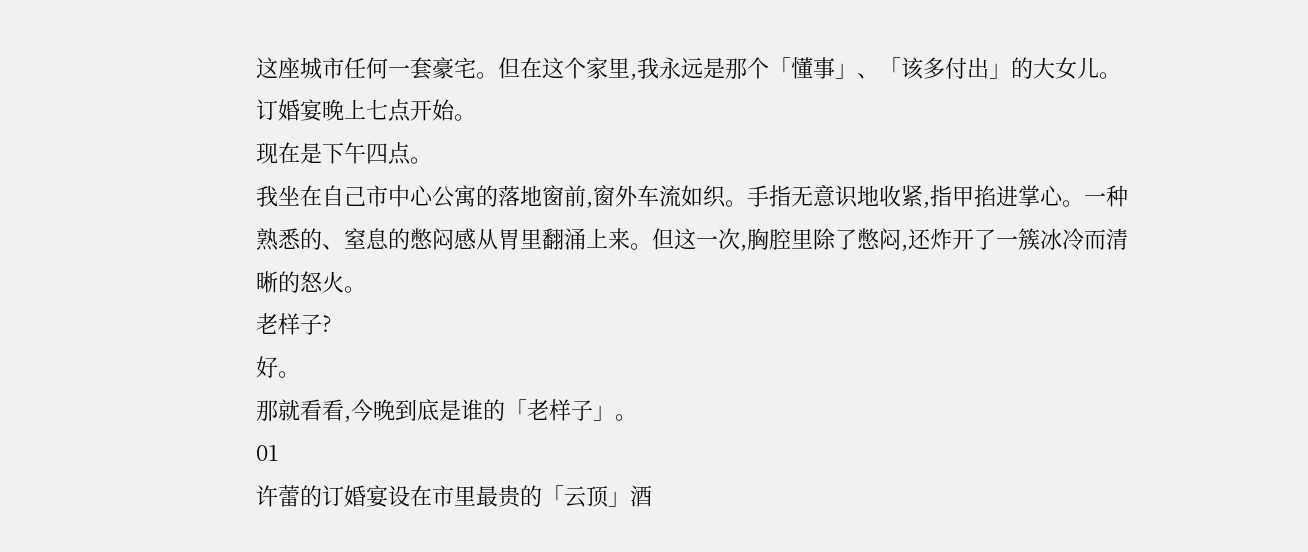这座城市任何一套豪宅。但在这个家里,我永远是那个「懂事」、「该多付出」的大女儿。
订婚宴晚上七点开始。
现在是下午四点。
我坐在自己市中心公寓的落地窗前,窗外车流如织。手指无意识地收紧,指甲掐进掌心。一种熟悉的、窒息的憋闷感从胃里翻涌上来。但这一次,胸腔里除了憋闷,还炸开了一簇冰冷而清晰的怒火。
老样子?
好。
那就看看,今晚到底是谁的「老样子」。
01
许蕾的订婚宴设在市里最贵的「云顶」酒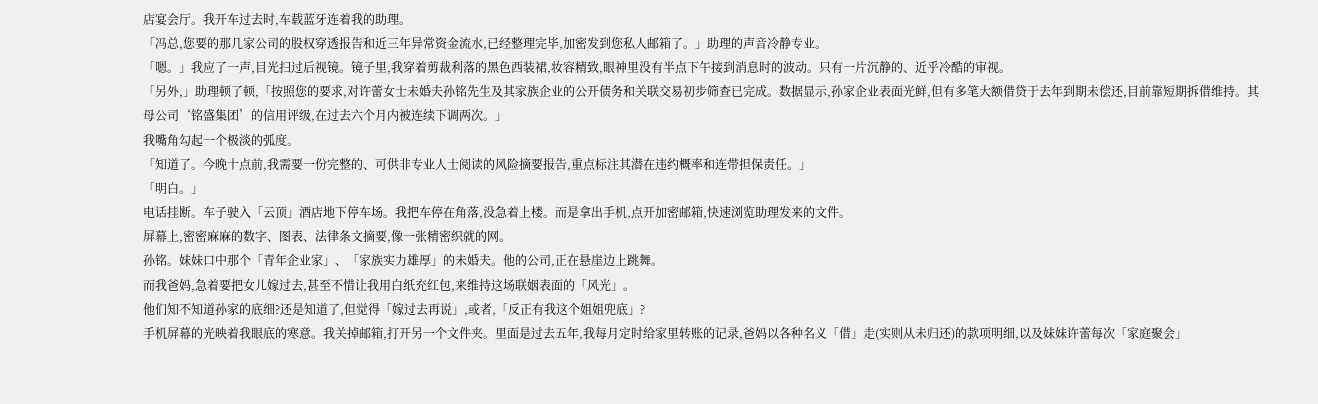店宴会厅。我开车过去时,车载蓝牙连着我的助理。
「冯总,您要的那几家公司的股权穿透报告和近三年异常资金流水,已经整理完毕,加密发到您私人邮箱了。」助理的声音冷静专业。
「嗯。」我应了一声,目光扫过后视镜。镜子里,我穿着剪裁利落的黑色西装裙,妆容精致,眼神里没有半点下午接到消息时的波动。只有一片沉静的、近乎冷酷的审视。
「另外,」助理顿了顿,「按照您的要求,对许蕾女士未婚夫孙铭先生及其家族企业的公开债务和关联交易初步筛查已完成。数据显示,孙家企业表面光鲜,但有多笔大额借贷于去年到期未偿还,目前靠短期拆借维持。其母公司‘铭盛集团’的信用评级,在过去六个月内被连续下调两次。」
我嘴角勾起一个极淡的弧度。
「知道了。今晚十点前,我需要一份完整的、可供非专业人士阅读的风险摘要报告,重点标注其潜在违约概率和连带担保责任。」
「明白。」
电话挂断。车子驶入「云顶」酒店地下停车场。我把车停在角落,没急着上楼。而是拿出手机,点开加密邮箱,快速浏览助理发来的文件。
屏幕上,密密麻麻的数字、图表、法律条文摘要,像一张精密织就的网。
孙铭。妹妹口中那个「青年企业家」、「家族实力雄厚」的未婚夫。他的公司,正在悬崖边上跳舞。
而我爸妈,急着要把女儿嫁过去,甚至不惜让我用白纸充红包,来维持这场联姻表面的「风光」。
他们知不知道孙家的底细?还是知道了,但觉得「嫁过去再说」,或者,「反正有我这个姐姐兜底」?
手机屏幕的光映着我眼底的寒意。我关掉邮箱,打开另一个文件夹。里面是过去五年,我每月定时给家里转账的记录,爸妈以各种名义「借」走(实则从未归还)的款项明细,以及妹妹许蕾每次「家庭聚会」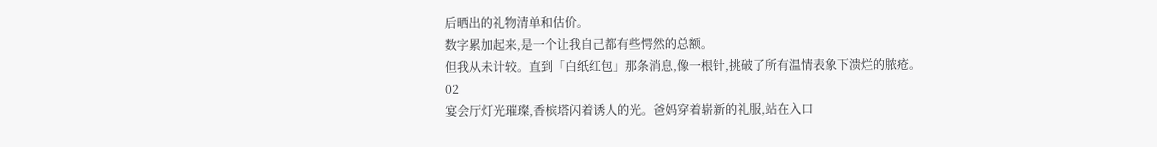后晒出的礼物清单和估价。
数字累加起来,是一个让我自己都有些愕然的总额。
但我从未计较。直到「白纸红包」那条消息,像一根针,挑破了所有温情表象下溃烂的脓疮。
02
宴会厅灯光璀璨,香槟塔闪着诱人的光。爸妈穿着崭新的礼服,站在入口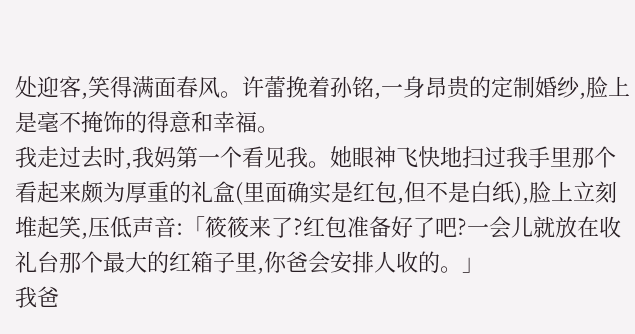处迎客,笑得满面春风。许蕾挽着孙铭,一身昂贵的定制婚纱,脸上是毫不掩饰的得意和幸福。
我走过去时,我妈第一个看见我。她眼神飞快地扫过我手里那个看起来颇为厚重的礼盒(里面确实是红包,但不是白纸),脸上立刻堆起笑,压低声音:「筱筱来了?红包准备好了吧?一会儿就放在收礼台那个最大的红箱子里,你爸会安排人收的。」
我爸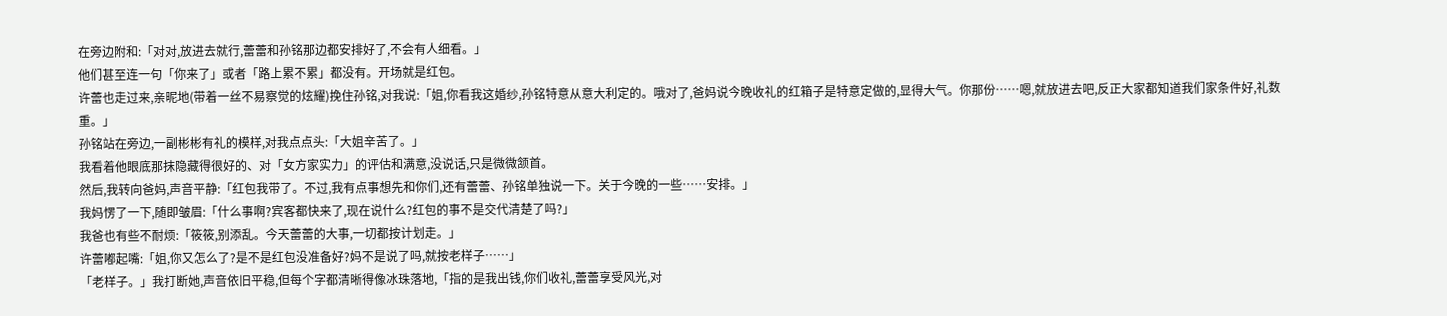在旁边附和:「对对,放进去就行,蕾蕾和孙铭那边都安排好了,不会有人细看。」
他们甚至连一句「你来了」或者「路上累不累」都没有。开场就是红包。
许蕾也走过来,亲昵地(带着一丝不易察觉的炫耀)挽住孙铭,对我说:「姐,你看我这婚纱,孙铭特意从意大利定的。哦对了,爸妈说今晚收礼的红箱子是特意定做的,显得大气。你那份……嗯,就放进去吧,反正大家都知道我们家条件好,礼数重。」
孙铭站在旁边,一副彬彬有礼的模样,对我点点头:「大姐辛苦了。」
我看着他眼底那抹隐藏得很好的、对「女方家实力」的评估和满意,没说话,只是微微颔首。
然后,我转向爸妈,声音平静:「红包我带了。不过,我有点事想先和你们,还有蕾蕾、孙铭单独说一下。关于今晚的一些……安排。」
我妈愣了一下,随即皱眉:「什么事啊?宾客都快来了,现在说什么?红包的事不是交代清楚了吗?」
我爸也有些不耐烦:「筱筱,别添乱。今天蕾蕾的大事,一切都按计划走。」
许蕾嘟起嘴:「姐,你又怎么了?是不是红包没准备好?妈不是说了吗,就按老样子……」
「老样子。」我打断她,声音依旧平稳,但每个字都清晰得像冰珠落地,「指的是我出钱,你们收礼,蕾蕾享受风光,对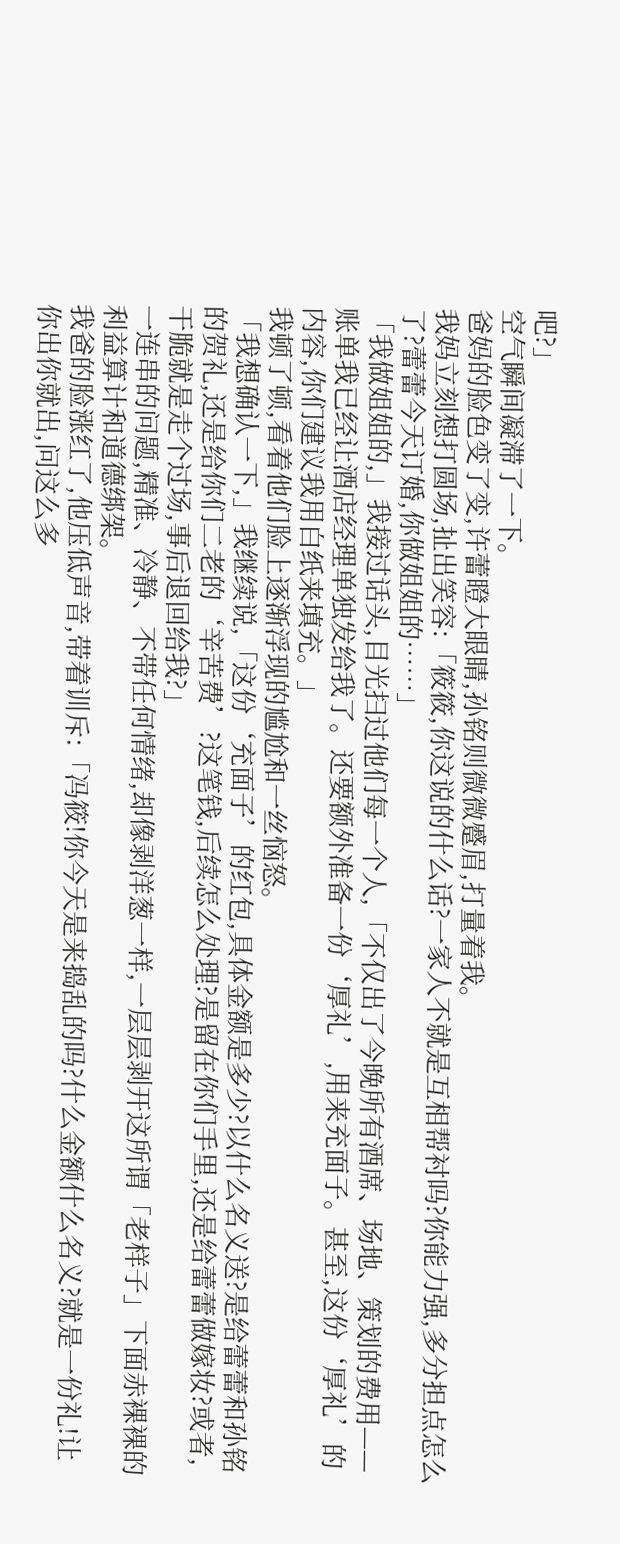吧?」
空气瞬间凝滞了一下。
爸妈的脸色变了变,许蕾瞪大眼睛,孙铭则微微蹙眉,打量着我。
我妈立刻想打圆场,扯出笑容:「筱筱,你这说的什么话?一家人不就是互相帮衬吗?你能力强,多分担点怎么了?蕾蕾今天订婚,你做姐姐的……」
「我做姐姐的,」我接过话头,目光扫过他们每一个人,「不仅出了今晚所有酒席、场地、策划的费用——账单我已经让酒店经理单独发给我了。还要额外准备一份‘厚礼’,用来充面子。甚至,这份‘厚礼’的内容,你们建议我用白纸来填充。」
我顿了顿,看着他们脸上逐渐浮现的尴尬和一丝恼怒。
「我想确认一下,」我继续说,「这份‘充面子’的红包,具体金额是多少?以什么名义送?是给蕾蕾和孙铭的贺礼,还是给你们二老的‘辛苦费’?这笔钱,后续怎么处理?是留在你们手里,还是给蕾蕾做嫁妆?或者,干脆就是走个过场,事后退回给我?」
一连串的问题,精准、冷静、不带任何情绪,却像剥洋葱一样,一层层剥开这所谓「老样子」下面赤裸裸的利益算计和道德绑架。
我爸的脸涨红了,他压低声音,带着训斥:「冯筱!你今天是来捣乱的吗?什么金额什么名义?就是一份礼!让你出你就出,问这么多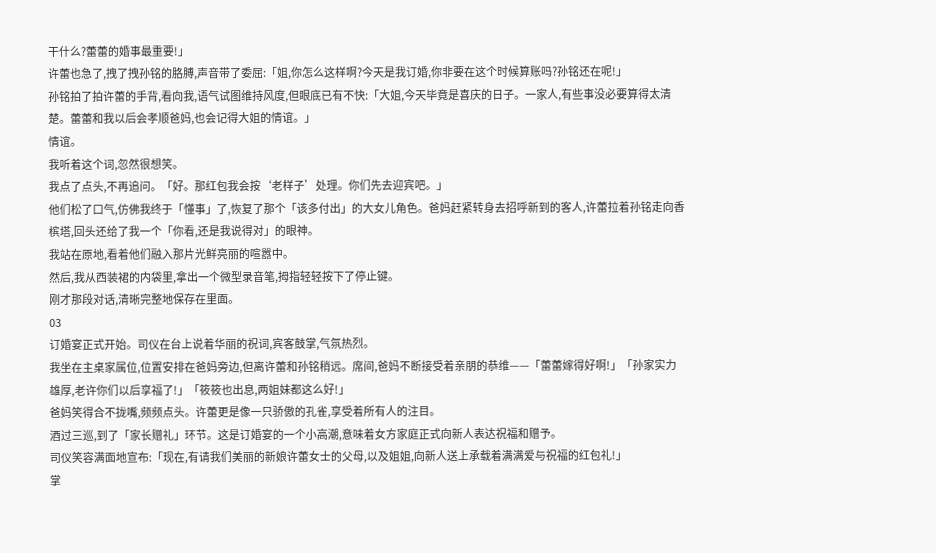干什么?蕾蕾的婚事最重要!」
许蕾也急了,拽了拽孙铭的胳膊,声音带了委屈:「姐,你怎么这样啊?今天是我订婚,你非要在这个时候算账吗?孙铭还在呢!」
孙铭拍了拍许蕾的手背,看向我,语气试图维持风度,但眼底已有不快:「大姐,今天毕竟是喜庆的日子。一家人,有些事没必要算得太清楚。蕾蕾和我以后会孝顺爸妈,也会记得大姐的情谊。」
情谊。
我听着这个词,忽然很想笑。
我点了点头,不再追问。「好。那红包我会按‘老样子’处理。你们先去迎宾吧。」
他们松了口气,仿佛我终于「懂事」了,恢复了那个「该多付出」的大女儿角色。爸妈赶紧转身去招呼新到的客人,许蕾拉着孙铭走向香槟塔,回头还给了我一个「你看,还是我说得对」的眼神。
我站在原地,看着他们融入那片光鲜亮丽的喧嚣中。
然后,我从西装裙的内袋里,拿出一个微型录音笔,拇指轻轻按下了停止键。
刚才那段对话,清晰完整地保存在里面。
03
订婚宴正式开始。司仪在台上说着华丽的祝词,宾客鼓掌,气氛热烈。
我坐在主桌家属位,位置安排在爸妈旁边,但离许蕾和孙铭稍远。席间,爸妈不断接受着亲朋的恭维——「蕾蕾嫁得好啊!」「孙家实力雄厚,老许你们以后享福了!」「筱筱也出息,两姐妹都这么好!」
爸妈笑得合不拢嘴,频频点头。许蕾更是像一只骄傲的孔雀,享受着所有人的注目。
酒过三巡,到了「家长赠礼」环节。这是订婚宴的一个小高潮,意味着女方家庭正式向新人表达祝福和赠予。
司仪笑容满面地宣布:「现在,有请我们美丽的新娘许蕾女士的父母,以及姐姐,向新人送上承载着满满爱与祝福的红包礼!」
掌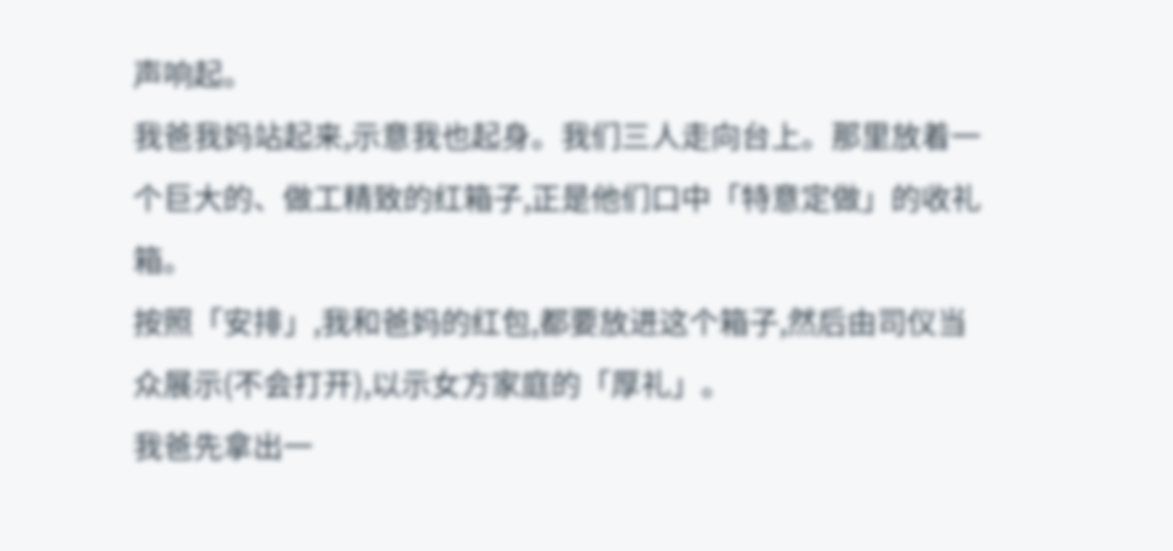声响起。
我爸我妈站起来,示意我也起身。我们三人走向台上。那里放着一个巨大的、做工精致的红箱子,正是他们口中「特意定做」的收礼箱。
按照「安排」,我和爸妈的红包,都要放进这个箱子,然后由司仪当众展示(不会打开),以示女方家庭的「厚礼」。
我爸先拿出一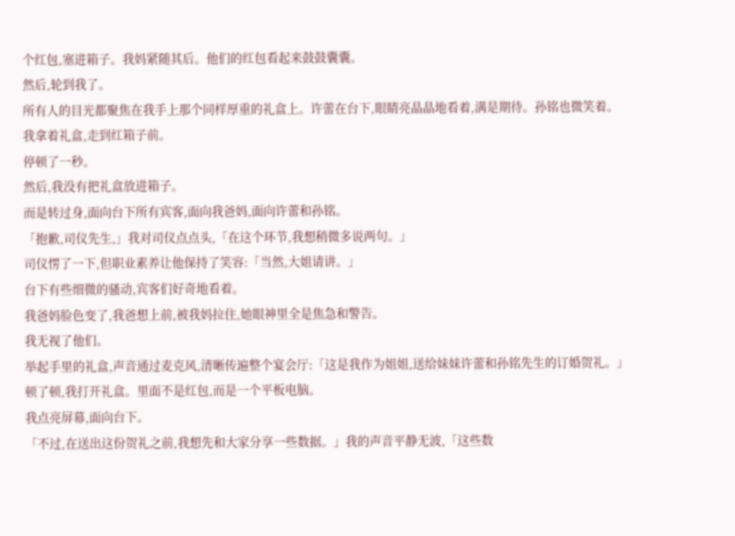个红包,塞进箱子。我妈紧随其后。他们的红包看起来鼓鼓囊囊。
然后,轮到我了。
所有人的目光都聚焦在我手上那个同样厚重的礼盒上。许蕾在台下,眼睛亮晶晶地看着,满是期待。孙铭也微笑着。
我拿着礼盒,走到红箱子前。
停顿了一秒。
然后,我没有把礼盒放进箱子。
而是转过身,面向台下所有宾客,面向我爸妈,面向许蕾和孙铭。
「抱歉,司仪先生,」我对司仪点点头,「在这个环节,我想稍微多说两句。」
司仪愣了一下,但职业素养让他保持了笑容:「当然,大姐请讲。」
台下有些细微的骚动,宾客们好奇地看着。
我爸妈脸色变了,我爸想上前,被我妈拉住,她眼神里全是焦急和警告。
我无视了他们。
举起手里的礼盒,声音通过麦克风,清晰传遍整个宴会厅:「这是我作为姐姐,送给妹妹许蕾和孙铭先生的订婚贺礼。」
顿了顿,我打开礼盒。里面不是红包,而是一个平板电脑。
我点亮屏幕,面向台下。
「不过,在送出这份贺礼之前,我想先和大家分享一些数据。」我的声音平静无波,「这些数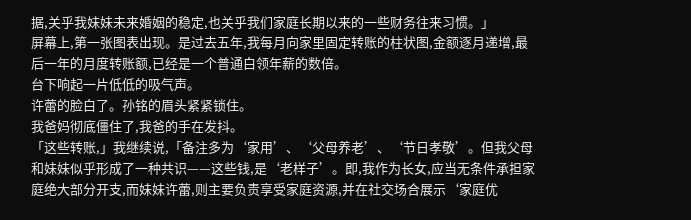据,关乎我妹妹未来婚姻的稳定,也关乎我们家庭长期以来的一些财务往来习惯。」
屏幕上,第一张图表出现。是过去五年,我每月向家里固定转账的柱状图,金额逐月递增,最后一年的月度转账额,已经是一个普通白领年薪的数倍。
台下响起一片低低的吸气声。
许蕾的脸白了。孙铭的眉头紧紧锁住。
我爸妈彻底僵住了,我爸的手在发抖。
「这些转账,」我继续说,「备注多为‘家用’、‘父母养老’、‘节日孝敬’。但我父母和妹妹似乎形成了一种共识——这些钱,是‘老样子’。即,我作为长女,应当无条件承担家庭绝大部分开支,而妹妹许蕾,则主要负责享受家庭资源,并在社交场合展示‘家庭优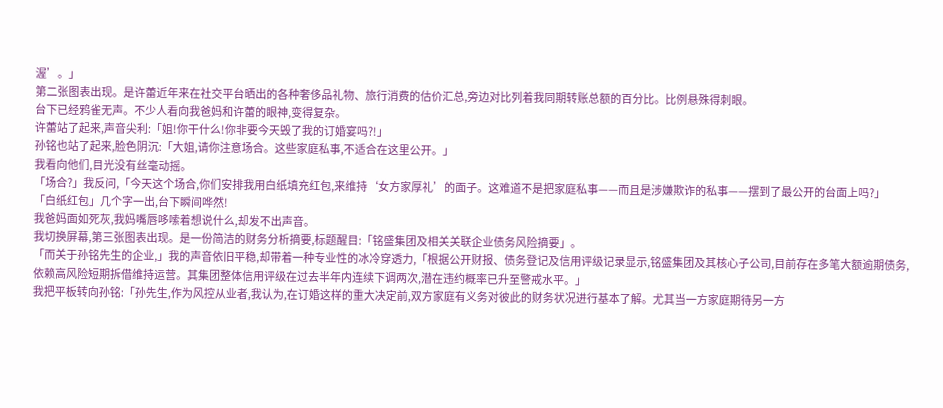渥’。」
第二张图表出现。是许蕾近年来在社交平台晒出的各种奢侈品礼物、旅行消费的估价汇总,旁边对比列着我同期转账总额的百分比。比例悬殊得刺眼。
台下已经鸦雀无声。不少人看向我爸妈和许蕾的眼神,变得复杂。
许蕾站了起来,声音尖利:「姐!你干什么!你非要今天毁了我的订婚宴吗?!」
孙铭也站了起来,脸色阴沉:「大姐,请你注意场合。这些家庭私事,不适合在这里公开。」
我看向他们,目光没有丝毫动摇。
「场合?」我反问,「今天这个场合,你们安排我用白纸填充红包,来维持‘女方家厚礼’的面子。这难道不是把家庭私事——而且是涉嫌欺诈的私事——摆到了最公开的台面上吗?」
「白纸红包」几个字一出,台下瞬间哗然!
我爸妈面如死灰,我妈嘴唇哆嗦着想说什么,却发不出声音。
我切换屏幕,第三张图表出现。是一份简洁的财务分析摘要,标题醒目:「铭盛集团及相关关联企业债务风险摘要」。
「而关于孙铭先生的企业,」我的声音依旧平稳,却带着一种专业性的冰冷穿透力,「根据公开财报、债务登记及信用评级记录显示,铭盛集团及其核心子公司,目前存在多笔大额逾期债务,依赖高风险短期拆借维持运营。其集团整体信用评级在过去半年内连续下调两次,潜在违约概率已升至警戒水平。」
我把平板转向孙铭:「孙先生,作为风控从业者,我认为,在订婚这样的重大决定前,双方家庭有义务对彼此的财务状况进行基本了解。尤其当一方家庭期待另一方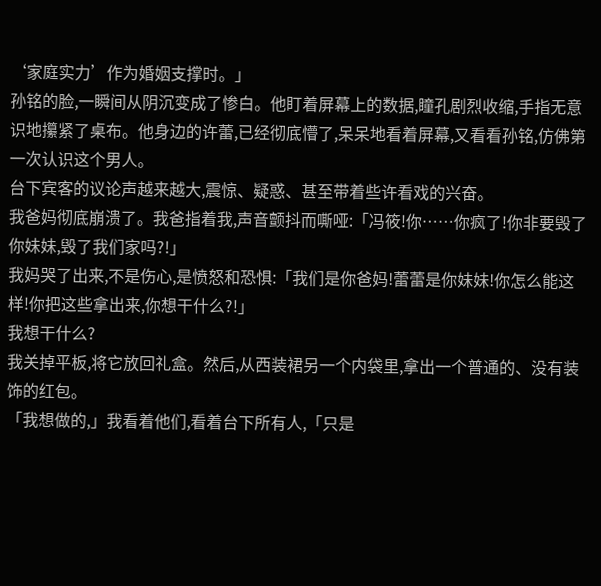‘家庭实力’作为婚姻支撑时。」
孙铭的脸,一瞬间从阴沉变成了惨白。他盯着屏幕上的数据,瞳孔剧烈收缩,手指无意识地攥紧了桌布。他身边的许蕾,已经彻底懵了,呆呆地看着屏幕,又看看孙铭,仿佛第一次认识这个男人。
台下宾客的议论声越来越大,震惊、疑惑、甚至带着些许看戏的兴奋。
我爸妈彻底崩溃了。我爸指着我,声音颤抖而嘶哑:「冯筱!你……你疯了!你非要毁了你妹妹,毁了我们家吗?!」
我妈哭了出来,不是伤心,是愤怒和恐惧:「我们是你爸妈!蕾蕾是你妹妹!你怎么能这样!你把这些拿出来,你想干什么?!」
我想干什么?
我关掉平板,将它放回礼盒。然后,从西装裙另一个内袋里,拿出一个普通的、没有装饰的红包。
「我想做的,」我看着他们,看着台下所有人,「只是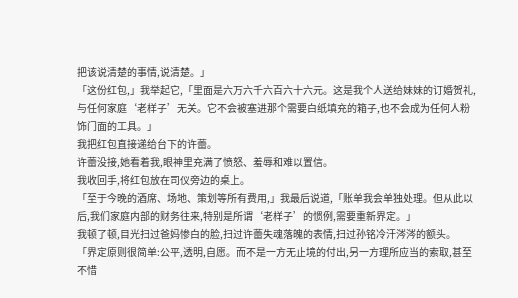把该说清楚的事情,说清楚。」
「这份红包,」我举起它,「里面是六万六千六百六十六元。这是我个人送给妹妹的订婚贺礼,与任何家庭‘老样子’无关。它不会被塞进那个需要白纸填充的箱子,也不会成为任何人粉饰门面的工具。」
我把红包直接递给台下的许蕾。
许蕾没接,她看着我,眼神里充满了愤怒、羞辱和难以置信。
我收回手,将红包放在司仪旁边的桌上。
「至于今晚的酒席、场地、策划等所有费用,」我最后说道,「账单我会单独处理。但从此以后,我们家庭内部的财务往来,特别是所谓‘老样子’的惯例,需要重新界定。」
我顿了顿,目光扫过爸妈惨白的脸,扫过许蕾失魂落魄的表情,扫过孙铭冷汗涔涔的额头。
「界定原则很简单:公平,透明,自愿。而不是一方无止境的付出,另一方理所应当的索取,甚至不惜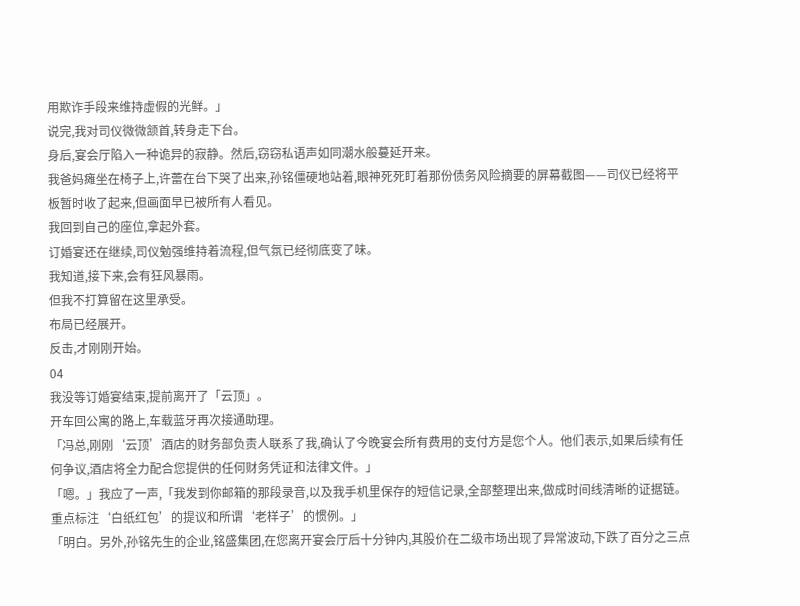用欺诈手段来维持虚假的光鲜。」
说完,我对司仪微微颔首,转身走下台。
身后,宴会厅陷入一种诡异的寂静。然后,窃窃私语声如同潮水般蔓延开来。
我爸妈瘫坐在椅子上,许蕾在台下哭了出来,孙铭僵硬地站着,眼神死死盯着那份债务风险摘要的屏幕截图——司仪已经将平板暂时收了起来,但画面早已被所有人看见。
我回到自己的座位,拿起外套。
订婚宴还在继续,司仪勉强维持着流程,但气氛已经彻底变了味。
我知道,接下来,会有狂风暴雨。
但我不打算留在这里承受。
布局已经展开。
反击,才刚刚开始。
04
我没等订婚宴结束,提前离开了「云顶」。
开车回公寓的路上,车载蓝牙再次接通助理。
「冯总,刚刚‘云顶’酒店的财务部负责人联系了我,确认了今晚宴会所有费用的支付方是您个人。他们表示,如果后续有任何争议,酒店将全力配合您提供的任何财务凭证和法律文件。」
「嗯。」我应了一声,「我发到你邮箱的那段录音,以及我手机里保存的短信记录,全部整理出来,做成时间线清晰的证据链。重点标注‘白纸红包’的提议和所谓‘老样子’的惯例。」
「明白。另外,孙铭先生的企业,铭盛集团,在您离开宴会厅后十分钟内,其股价在二级市场出现了异常波动,下跌了百分之三点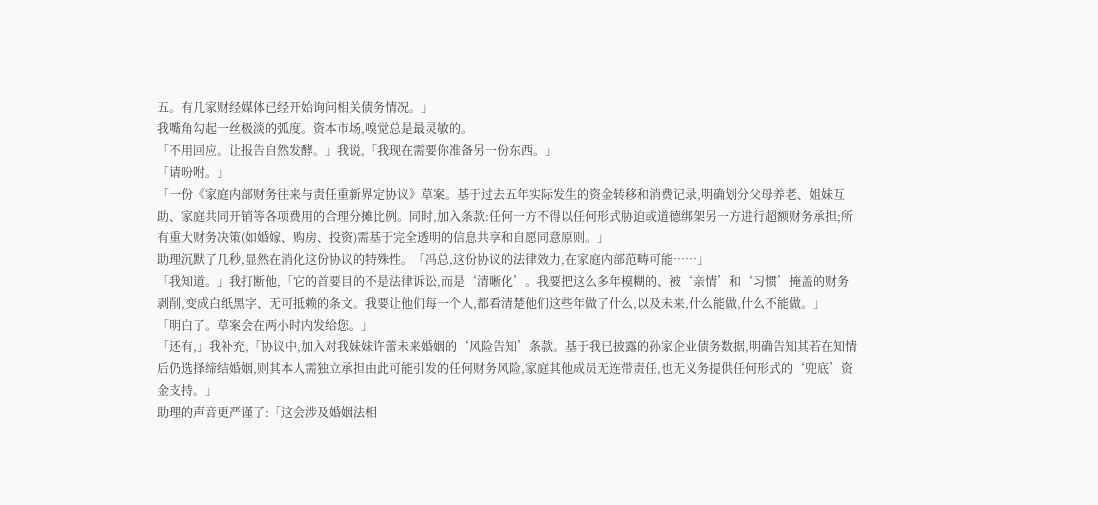五。有几家财经媒体已经开始询问相关债务情况。」
我嘴角勾起一丝极淡的弧度。资本市场,嗅觉总是最灵敏的。
「不用回应。让报告自然发酵。」我说,「我现在需要你准备另一份东西。」
「请吩咐。」
「一份《家庭内部财务往来与责任重新界定协议》草案。基于过去五年实际发生的资金转移和消费记录,明确划分父母养老、姐妹互助、家庭共同开销等各项费用的合理分摊比例。同时,加入条款:任何一方不得以任何形式胁迫或道德绑架另一方进行超额财务承担;所有重大财务决策(如婚嫁、购房、投资)需基于完全透明的信息共享和自愿同意原则。」
助理沉默了几秒,显然在消化这份协议的特殊性。「冯总,这份协议的法律效力,在家庭内部范畴可能……」
「我知道。」我打断他,「它的首要目的不是法律诉讼,而是‘清晰化’。我要把这么多年模糊的、被‘亲情’和‘习惯’掩盖的财务剥削,变成白纸黑字、无可抵赖的条文。我要让他们每一个人,都看清楚他们这些年做了什么,以及未来,什么能做,什么不能做。」
「明白了。草案会在两小时内发给您。」
「还有,」我补充,「协议中,加入对我妹妹许蕾未来婚姻的‘风险告知’条款。基于我已披露的孙家企业债务数据,明确告知其若在知情后仍选择缔结婚姻,则其本人需独立承担由此可能引发的任何财务风险,家庭其他成员无连带责任,也无义务提供任何形式的‘兜底’资金支持。」
助理的声音更严谨了:「这会涉及婚姻法相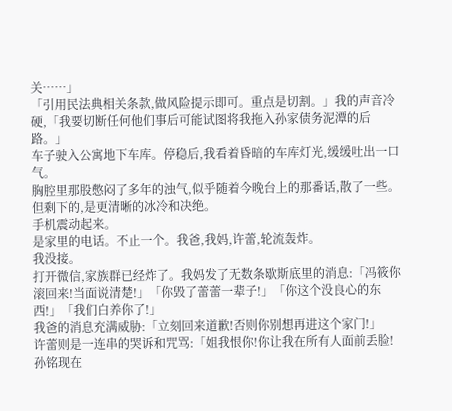关……」
「引用民法典相关条款,做风险提示即可。重点是切割。」我的声音冷硬,「我要切断任何他们事后可能试图将我拖入孙家债务泥潭的后路。」
车子驶入公寓地下车库。停稳后,我看着昏暗的车库灯光,缓缓吐出一口气。
胸腔里那股憋闷了多年的浊气,似乎随着今晚台上的那番话,散了一些。但剩下的,是更清晰的冰冷和决绝。
手机震动起来。
是家里的电话。不止一个。我爸,我妈,许蕾,轮流轰炸。
我没接。
打开微信,家族群已经炸了。我妈发了无数条歇斯底里的消息:「冯筱你滚回来!当面说清楚!」「你毁了蕾蕾一辈子!」「你这个没良心的东西!」「我们白养你了!」
我爸的消息充满威胁:「立刻回来道歉!否则你别想再进这个家门!」
许蕾则是一连串的哭诉和咒骂:「姐我恨你!你让我在所有人面前丢脸!孙铭现在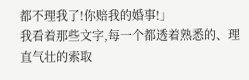都不理我了!你赔我的婚事!」
我看着那些文字,每一个都透着熟悉的、理直气壮的索取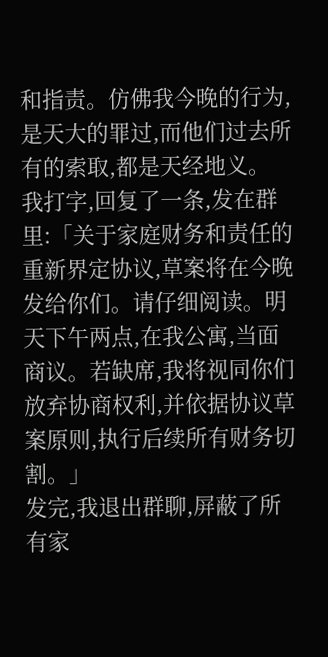和指责。仿佛我今晚的行为,是天大的罪过,而他们过去所有的索取,都是天经地义。
我打字,回复了一条,发在群里:「关于家庭财务和责任的重新界定协议,草案将在今晚发给你们。请仔细阅读。明天下午两点,在我公寓,当面商议。若缺席,我将视同你们放弃协商权利,并依据协议草案原则,执行后续所有财务切割。」
发完,我退出群聊,屏蔽了所有家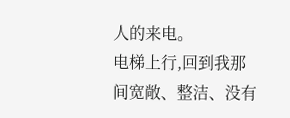人的来电。
电梯上行,回到我那间宽敞、整洁、没有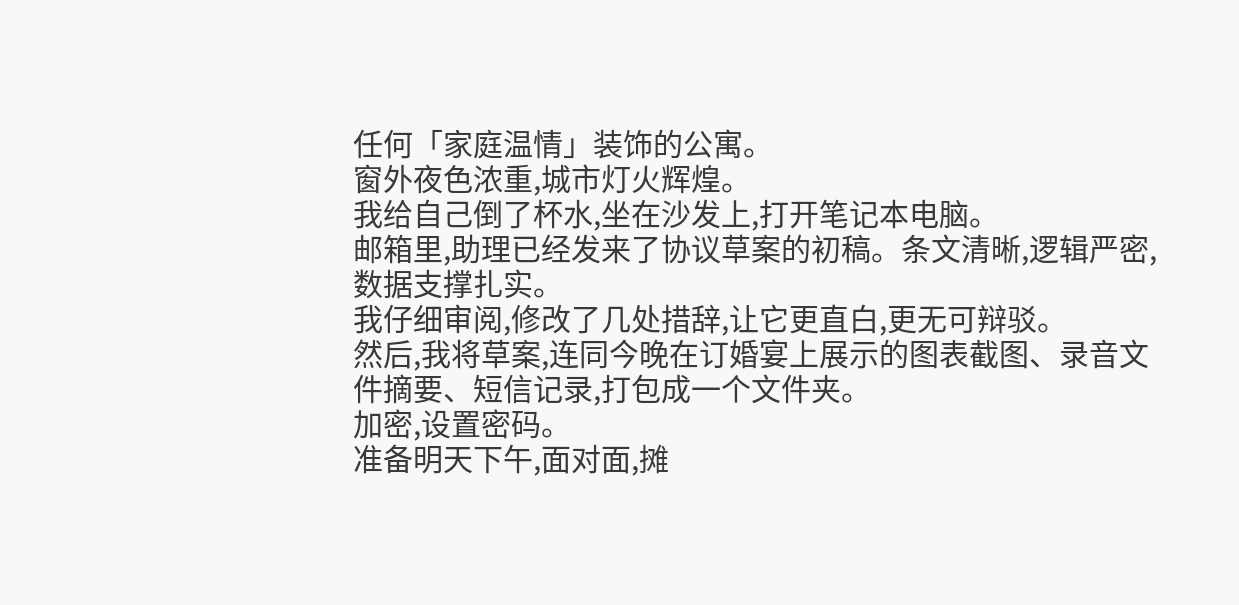任何「家庭温情」装饰的公寓。
窗外夜色浓重,城市灯火辉煌。
我给自己倒了杯水,坐在沙发上,打开笔记本电脑。
邮箱里,助理已经发来了协议草案的初稿。条文清晰,逻辑严密,数据支撑扎实。
我仔细审阅,修改了几处措辞,让它更直白,更无可辩驳。
然后,我将草案,连同今晚在订婚宴上展示的图表截图、录音文件摘要、短信记录,打包成一个文件夹。
加密,设置密码。
准备明天下午,面对面,摊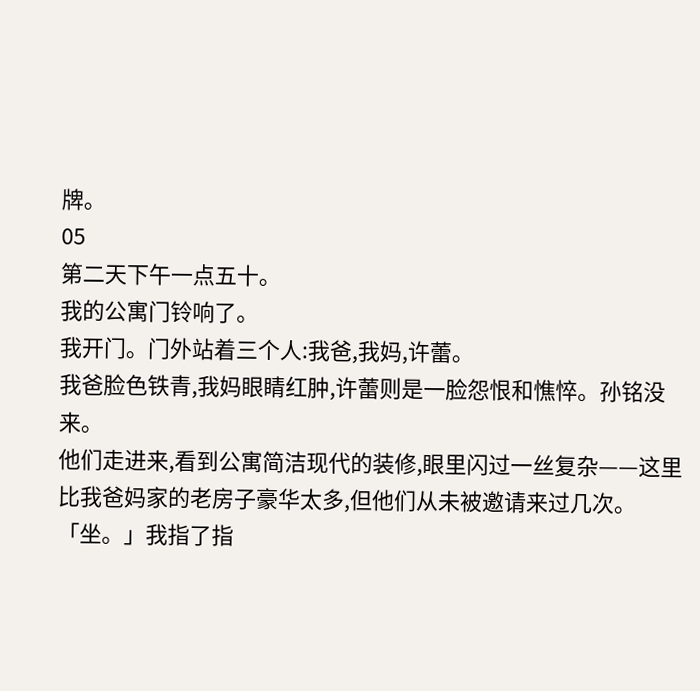牌。
05
第二天下午一点五十。
我的公寓门铃响了。
我开门。门外站着三个人:我爸,我妈,许蕾。
我爸脸色铁青,我妈眼睛红肿,许蕾则是一脸怨恨和憔悴。孙铭没来。
他们走进来,看到公寓简洁现代的装修,眼里闪过一丝复杂——这里比我爸妈家的老房子豪华太多,但他们从未被邀请来过几次。
「坐。」我指了指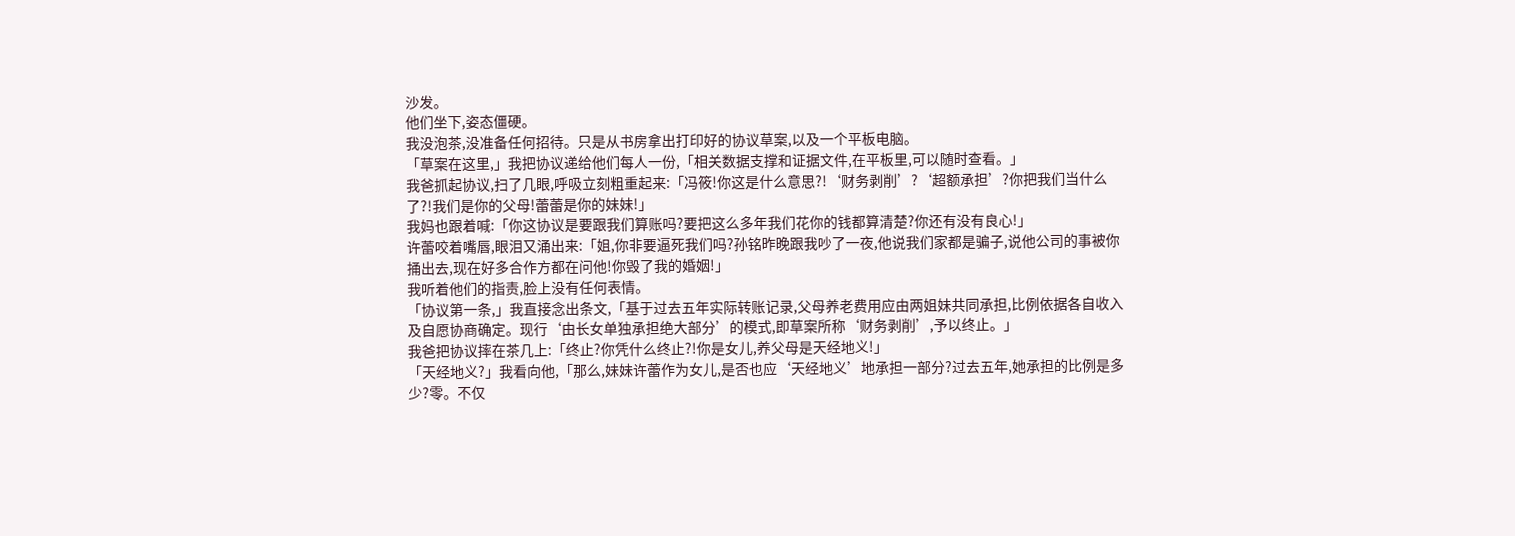沙发。
他们坐下,姿态僵硬。
我没泡茶,没准备任何招待。只是从书房拿出打印好的协议草案,以及一个平板电脑。
「草案在这里,」我把协议递给他们每人一份,「相关数据支撑和证据文件,在平板里,可以随时查看。」
我爸抓起协议,扫了几眼,呼吸立刻粗重起来:「冯筱!你这是什么意思?!‘财务剥削’?‘超额承担’?你把我们当什么了?!我们是你的父母!蕾蕾是你的妹妹!」
我妈也跟着喊:「你这协议是要跟我们算账吗?要把这么多年我们花你的钱都算清楚?你还有没有良心!」
许蕾咬着嘴唇,眼泪又涌出来:「姐,你非要逼死我们吗?孙铭昨晚跟我吵了一夜,他说我们家都是骗子,说他公司的事被你捅出去,现在好多合作方都在问他!你毁了我的婚姻!」
我听着他们的指责,脸上没有任何表情。
「协议第一条,」我直接念出条文,「基于过去五年实际转账记录,父母养老费用应由两姐妹共同承担,比例依据各自收入及自愿协商确定。现行‘由长女单独承担绝大部分’的模式,即草案所称‘财务剥削’,予以终止。」
我爸把协议摔在茶几上:「终止?你凭什么终止?!你是女儿,养父母是天经地义!」
「天经地义?」我看向他,「那么,妹妹许蕾作为女儿,是否也应‘天经地义’地承担一部分?过去五年,她承担的比例是多少?零。不仅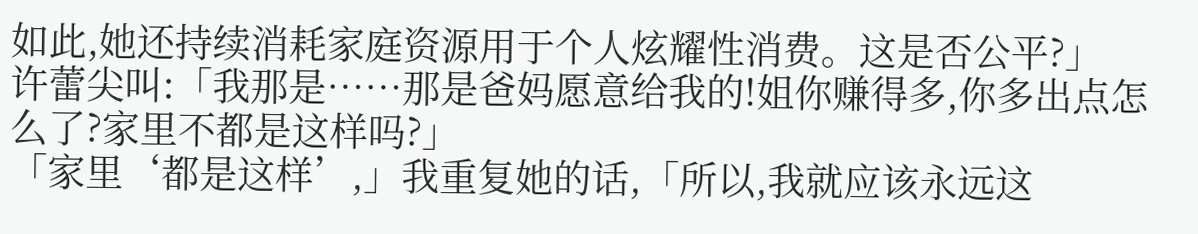如此,她还持续消耗家庭资源用于个人炫耀性消费。这是否公平?」
许蕾尖叫:「我那是……那是爸妈愿意给我的!姐你赚得多,你多出点怎么了?家里不都是这样吗?」
「家里‘都是这样’,」我重复她的话,「所以,我就应该永远这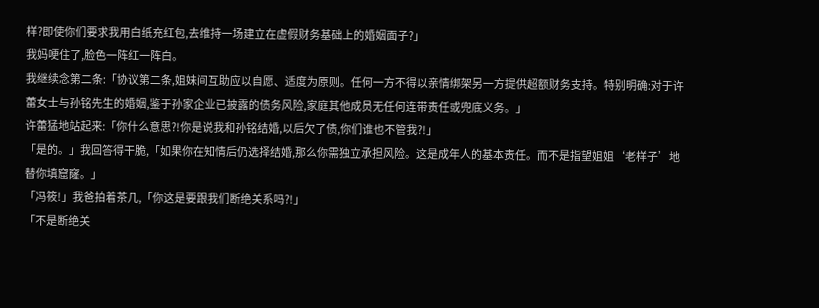样?即使你们要求我用白纸充红包,去维持一场建立在虚假财务基础上的婚姻面子?」
我妈哽住了,脸色一阵红一阵白。
我继续念第二条:「协议第二条,姐妹间互助应以自愿、适度为原则。任何一方不得以亲情绑架另一方提供超额财务支持。特别明确:对于许蕾女士与孙铭先生的婚姻,鉴于孙家企业已披露的债务风险,家庭其他成员无任何连带责任或兜底义务。」
许蕾猛地站起来:「你什么意思?!你是说我和孙铭结婚,以后欠了债,你们谁也不管我?!」
「是的。」我回答得干脆,「如果你在知情后仍选择结婚,那么你需独立承担风险。这是成年人的基本责任。而不是指望姐姐‘老样子’地替你填窟窿。」
「冯筱!」我爸拍着茶几,「你这是要跟我们断绝关系吗?!」
「不是断绝关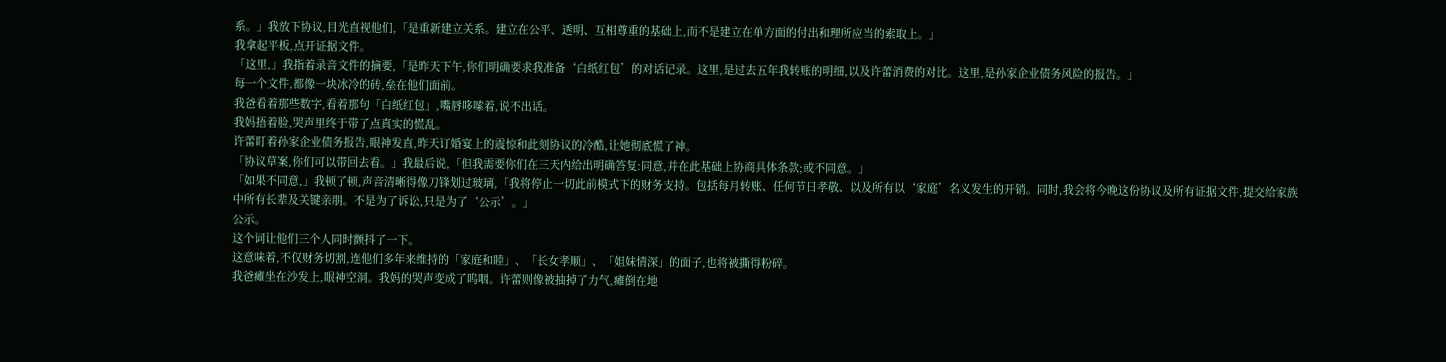系。」我放下协议,目光直视他们,「是重新建立关系。建立在公平、透明、互相尊重的基础上,而不是建立在单方面的付出和理所应当的索取上。」
我拿起平板,点开证据文件。
「这里,」我指着录音文件的摘要,「是昨天下午,你们明确要求我准备‘白纸红包’的对话记录。这里,是过去五年我转账的明细,以及许蕾消费的对比。这里,是孙家企业债务风险的报告。」
每一个文件,都像一块冰冷的砖,垒在他们面前。
我爸看着那些数字,看着那句「白纸红包」,嘴唇哆嗦着,说不出话。
我妈捂着脸,哭声里终于带了点真实的慌乱。
许蕾盯着孙家企业债务报告,眼神发直,昨天订婚宴上的震惊和此刻协议的冷酷,让她彻底慌了神。
「协议草案,你们可以带回去看。」我最后说,「但我需要你们在三天内给出明确答复:同意,并在此基础上协商具体条款;或不同意。」
「如果不同意,」我顿了顿,声音清晰得像刀锋划过玻璃,「我将停止一切此前模式下的财务支持。包括每月转账、任何节日孝敬、以及所有以‘家庭’名义发生的开销。同时,我会将今晚这份协议及所有证据文件,提交给家族中所有长辈及关键亲朋。不是为了诉讼,只是为了‘公示’。」
公示。
这个词让他们三个人同时颤抖了一下。
这意味着,不仅财务切割,连他们多年来维持的「家庭和睦」、「长女孝顺」、「姐妹情深」的面子,也将被撕得粉碎。
我爸瘫坐在沙发上,眼神空洞。我妈的哭声变成了呜咽。许蕾则像被抽掉了力气,瘫倒在地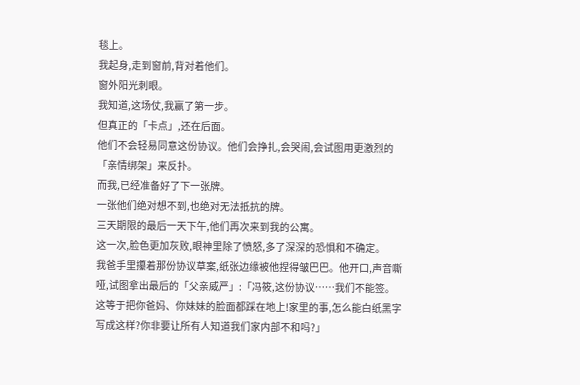毯上。
我起身,走到窗前,背对着他们。
窗外阳光刺眼。
我知道,这场仗,我赢了第一步。
但真正的「卡点」,还在后面。
他们不会轻易同意这份协议。他们会挣扎,会哭闹,会试图用更激烈的「亲情绑架」来反扑。
而我,已经准备好了下一张牌。
一张他们绝对想不到,也绝对无法抵抗的牌。
三天期限的最后一天下午,他们再次来到我的公寓。
这一次,脸色更加灰败,眼神里除了愤怒,多了深深的恐惧和不确定。
我爸手里攥着那份协议草案,纸张边缘被他捏得皱巴巴。他开口,声音嘶哑,试图拿出最后的「父亲威严」:「冯筱,这份协议……我们不能签。这等于把你爸妈、你妹妹的脸面都踩在地上!家里的事,怎么能白纸黑字写成这样?你非要让所有人知道我们家内部不和吗?」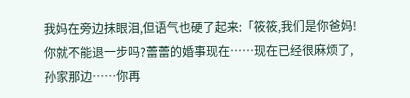我妈在旁边抹眼泪,但语气也硬了起来:「筱筱,我们是你爸妈!你就不能退一步吗?蕾蕾的婚事现在……现在已经很麻烦了,孙家那边……你再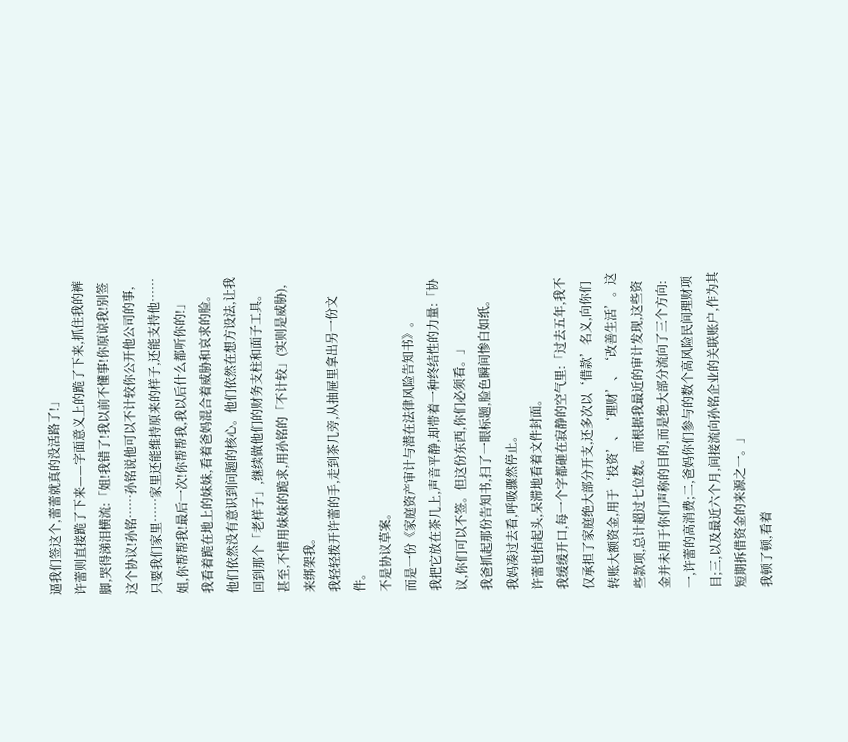逼我们签这个,蕾蕾就真的没活路了!」
许蕾则直接跪了下来——字面意义上的跪了下来,抓住我的裤脚,哭得涕泪横流:「姐!我错了!我以前不懂事!你原谅我!别签这个协议!孙铭……孙铭说他可以不计较你公开他公司的事,只要我们家里……家里还能维持原来的样子,还能支持他……姐,你帮帮我!最后一次!你帮帮我,我以后什么都听你的!」
我看着跪在地上的妹妹,看着爸妈混合着威胁和哀求的脸。
他们依然没有意识到问题的核心。他们依然在想方设法,让我回到那个「老样子」,继续做他们的财务支柱和面子工具。
甚至,不惜用妹妹的跪求,用孙铭的「不计较」(实则是威胁),来绑架我。
我轻轻拨开许蕾的手,走到茶几旁,从抽屉里拿出另一份文件。
不是协议草案。
而是一份《家庭资产审计与潜在法律风险告知书》。
我把它放在茶几上,声音平静,却带着一种终结性的力量:「协议,你们可以不签。但这份东西,你们必须看。」
我爸抓起那份告知书,扫了一眼标题,脸色瞬间惨白如纸。
我妈凑过去看,呼吸骤然停止。
许蕾也抬起头,呆滞地看着文件封面。
我缓缓开口,每一个字都砸在寂静的空气里:「过去五年,我不仅承担了家庭绝大部分开支,还多次以‘借款’名义,向你们转账大额资金,用于‘投资’、‘理财’、‘改善生活’。这些款项,总计超过七位数。而根据我最近的审计发现,这些资金并未用于你们声称的目的,而是绝大部分流向了三个方向:一,许蕾的高消费;二,爸妈你们参与的数个高风险民间理财项目;三,以及最近六个月,间接流向孙铭企业的关联账户,作为其短期拆借资金的来源之一。」
我顿了顿,看着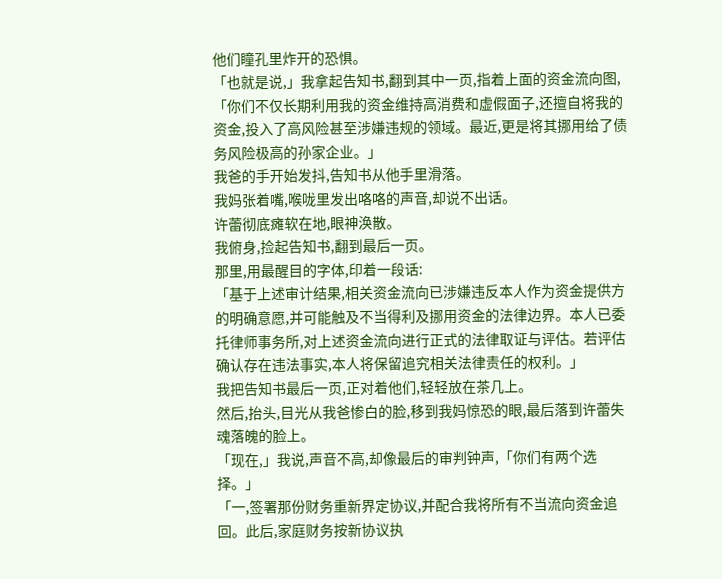他们瞳孔里炸开的恐惧。
「也就是说,」我拿起告知书,翻到其中一页,指着上面的资金流向图,「你们不仅长期利用我的资金维持高消费和虚假面子,还擅自将我的资金,投入了高风险甚至涉嫌违规的领域。最近,更是将其挪用给了债务风险极高的孙家企业。」
我爸的手开始发抖,告知书从他手里滑落。
我妈张着嘴,喉咙里发出咯咯的声音,却说不出话。
许蕾彻底瘫软在地,眼神涣散。
我俯身,捡起告知书,翻到最后一页。
那里,用最醒目的字体,印着一段话:
「基于上述审计结果,相关资金流向已涉嫌违反本人作为资金提供方的明确意愿,并可能触及不当得利及挪用资金的法律边界。本人已委托律师事务所,对上述资金流向进行正式的法律取证与评估。若评估确认存在违法事实,本人将保留追究相关法律责任的权利。」
我把告知书最后一页,正对着他们,轻轻放在茶几上。
然后,抬头,目光从我爸惨白的脸,移到我妈惊恐的眼,最后落到许蕾失魂落魄的脸上。
「现在,」我说,声音不高,却像最后的审判钟声,「你们有两个选择。」
「一,签署那份财务重新界定协议,并配合我将所有不当流向资金追回。此后,家庭财务按新协议执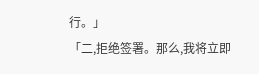行。」
「二,拒绝签署。那么,我将立即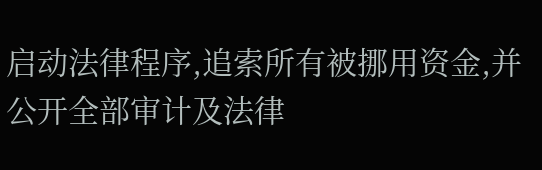启动法律程序,追索所有被挪用资金,并公开全部审计及法律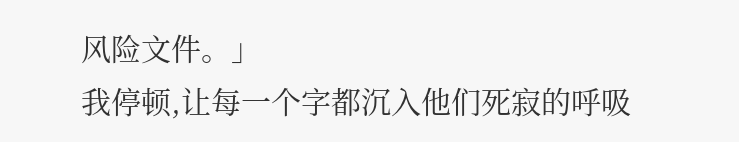风险文件。」
我停顿,让每一个字都沉入他们死寂的呼吸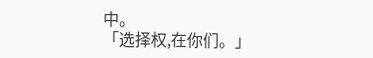中。
「选择权,在你们。」